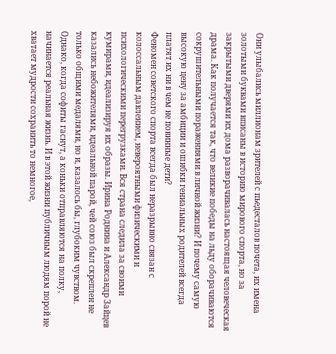Они улыбались миллионам зрителей с пьедесталов почета, их имена золотыми буквами вписаны в историю мирового спорта, но за закрытыми дверями их дома разворачивалась настоящая человеческая драма. Как получается так, что великие победы на льду оборачиваются сокрушительными поражениями в личной жизни? И почему самую высокую цену за амбиции и ошибки гениальных родителей всегда платят их ни в чем не повинные дети?
Феномен советского спорта всегда был неразрывно связан с колоссальным давлением, невероятными физическими и психологическими перегрузками. Вся страна следила за своими кумирами, идеализируя их образы. Ирина Роднина и Александр Зайцев казались небожителями, идеальной парой, чей союз был скреплен не только общими медалями, но и, казалось бы, глубоким чувством. Однако, когда софиты гаснут, а коньки отправляются на полку, начинается реальная жизнь. И в этой жизни публичным людям порой не хватает мудрости сохранить то немногое,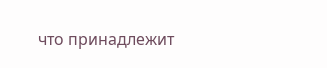что принадлежит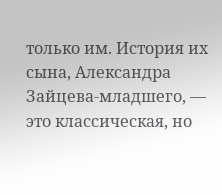только им. История их сына, Александра Зайцева-младшего, — это классическая, но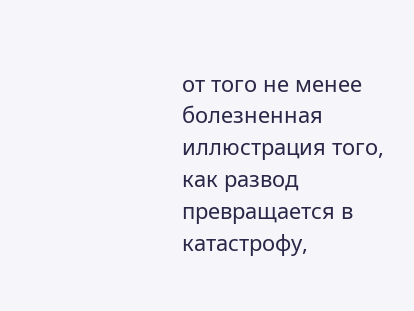от того не менее болезненная иллюстрация того, как развод превращается в катастрофу,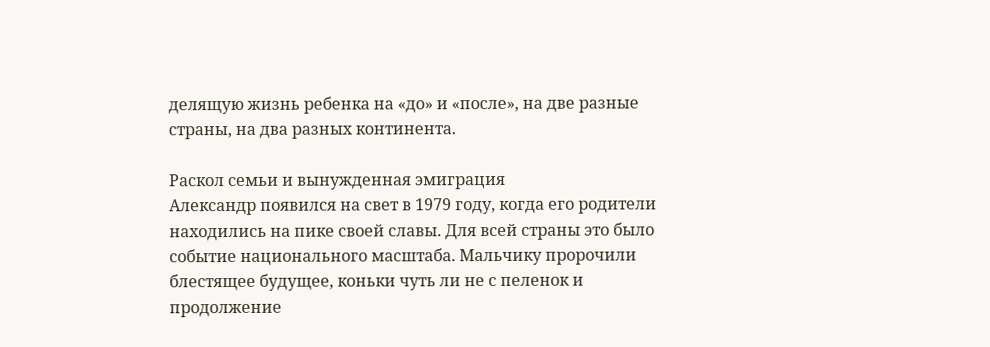делящую жизнь ребенка на «до» и «после», на две разные страны, на два разных континента.

Раскол семьи и вынужденная эмиграция
Александр появился на свет в 1979 году, когда его родители находились на пике своей славы. Для всей страны это было событие национального масштаба. Мальчику пророчили блестящее будущее, коньки чуть ли не с пеленок и продолжение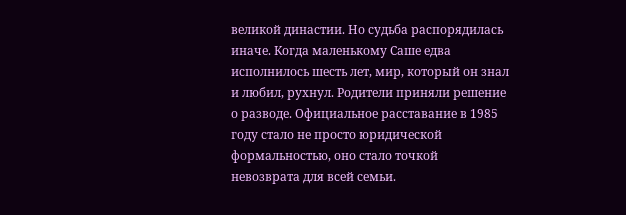великой династии. Но судьба распорядилась иначе. Когда маленькому Саше едва исполнилось шесть лет, мир, который он знал и любил, рухнул. Родители приняли решение о разводе. Официальное расставание в 1985 году стало не просто юридической формальностью, оно стало точкой невозврата для всей семьи.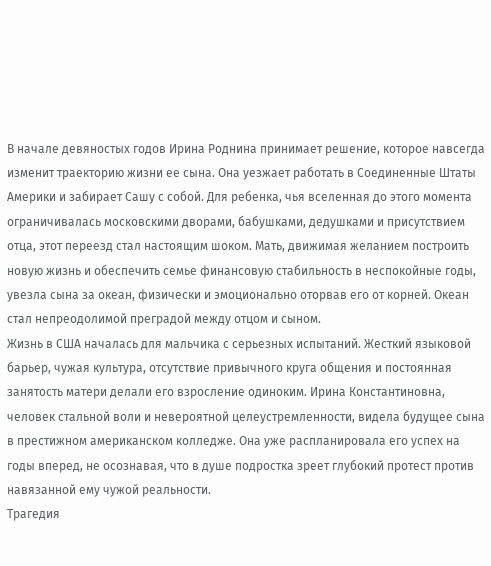В начале девяностых годов Ирина Роднина принимает решение, которое навсегда изменит траекторию жизни ее сына. Она уезжает работать в Соединенные Штаты Америки и забирает Сашу с собой. Для ребенка, чья вселенная до этого момента ограничивалась московскими дворами, бабушками, дедушками и присутствием отца, этот переезд стал настоящим шоком. Мать, движимая желанием построить новую жизнь и обеспечить семье финансовую стабильность в неспокойные годы, увезла сына за океан, физически и эмоционально оторвав его от корней. Океан стал непреодолимой преградой между отцом и сыном.
Жизнь в США началась для мальчика с серьезных испытаний. Жесткий языковой барьер, чужая культура, отсутствие привычного круга общения и постоянная занятость матери делали его взросление одиноким. Ирина Константиновна, человек стальной воли и невероятной целеустремленности, видела будущее сына в престижном американском колледже. Она уже распланировала его успех на годы вперед, не осознавая, что в душе подростка зреет глубокий протест против навязанной ему чужой реальности.
Трагедия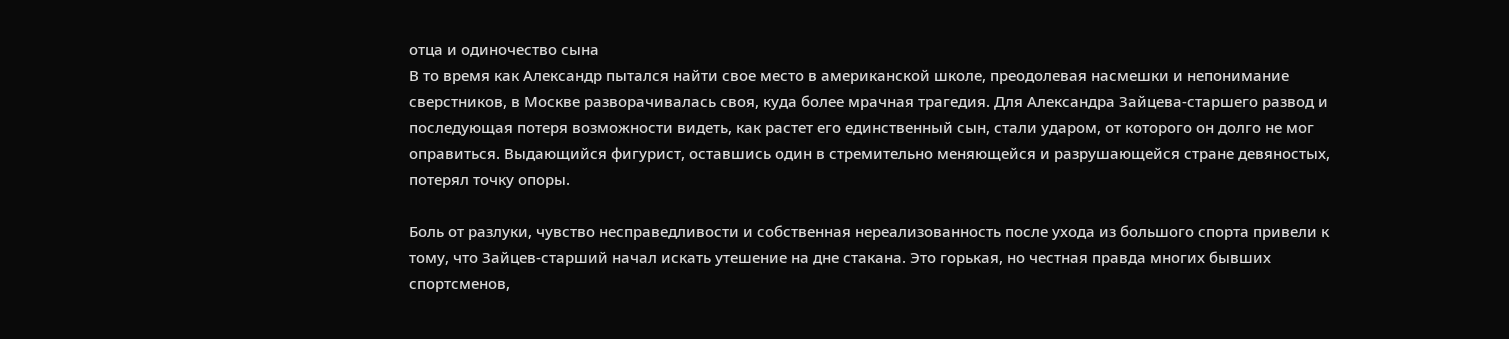отца и одиночество сына
В то время как Александр пытался найти свое место в американской школе, преодолевая насмешки и непонимание сверстников, в Москве разворачивалась своя, куда более мрачная трагедия. Для Александра Зайцева-старшего развод и последующая потеря возможности видеть, как растет его единственный сын, стали ударом, от которого он долго не мог оправиться. Выдающийся фигурист, оставшись один в стремительно меняющейся и разрушающейся стране девяностых, потерял точку опоры.

Боль от разлуки, чувство несправедливости и собственная нереализованность после ухода из большого спорта привели к тому, что Зайцев-старший начал искать утешение на дне стакана. Это горькая, но честная правда многих бывших спортсменов,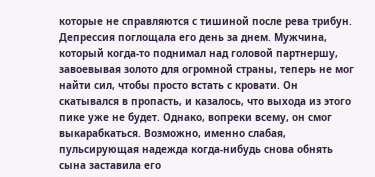которые не справляются с тишиной после рева трибун. Депрессия поглощала его день за днем. Мужчина, который когда-то поднимал над головой партнершу, завоевывая золото для огромной страны, теперь не мог найти сил, чтобы просто встать с кровати. Он скатывался в пропасть, и казалось, что выхода из этого пике уже не будет. Однако, вопреки всему, он смог выкарабкаться. Возможно, именно слабая, пульсирующая надежда когда-нибудь снова обнять сына заставила его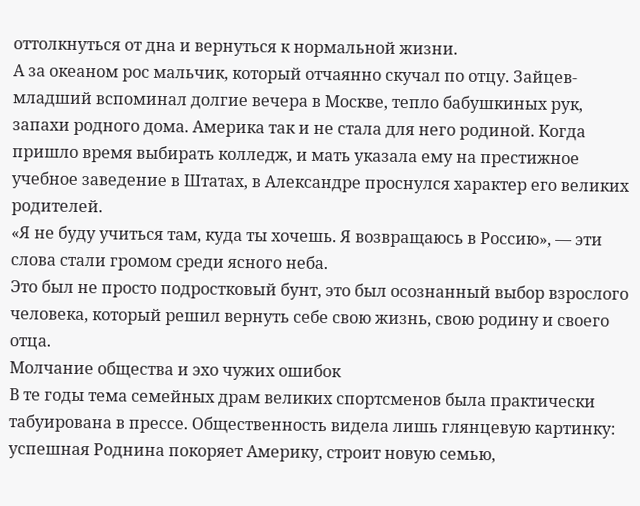оттолкнуться от дна и вернуться к нормальной жизни.
А за океаном рос мальчик, который отчаянно скучал по отцу. Зайцев-младший вспоминал долгие вечера в Москве, тепло бабушкиных рук, запахи родного дома. Америка так и не стала для него родиной. Когда пришло время выбирать колледж, и мать указала ему на престижное учебное заведение в Штатах, в Александре проснулся характер его великих родителей.
«Я не буду учиться там, куда ты хочешь. Я возвращаюсь в Россию», — эти слова стали громом среди ясного неба.
Это был не просто подростковый бунт, это был осознанный выбор взрослого человека, который решил вернуть себе свою жизнь, свою родину и своего отца.
Молчание общества и эхо чужих ошибок
В те годы тема семейных драм великих спортсменов была практически табуирована в прессе. Общественность видела лишь глянцевую картинку: успешная Роднина покоряет Америку, строит новую семью,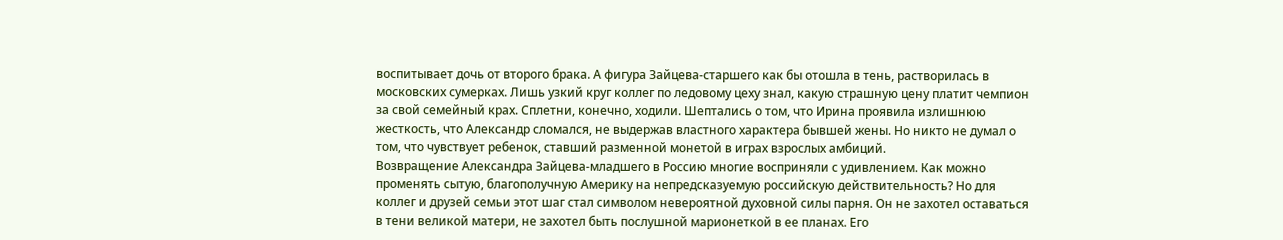воспитывает дочь от второго брака. А фигура Зайцева-старшего как бы отошла в тень, растворилась в московских сумерках. Лишь узкий круг коллег по ледовому цеху знал, какую страшную цену платит чемпион за свой семейный крах. Сплетни, конечно, ходили. Шептались о том, что Ирина проявила излишнюю жесткость, что Александр сломался, не выдержав властного характера бывшей жены. Но никто не думал о том, что чувствует ребенок, ставший разменной монетой в играх взрослых амбиций.
Возвращение Александра Зайцева-младшего в Россию многие восприняли с удивлением. Как можно променять сытую, благополучную Америку на непредсказуемую российскую действительность? Но для коллег и друзей семьи этот шаг стал символом невероятной духовной силы парня. Он не захотел оставаться в тени великой матери, не захотел быть послушной марионеткой в ее планах. Его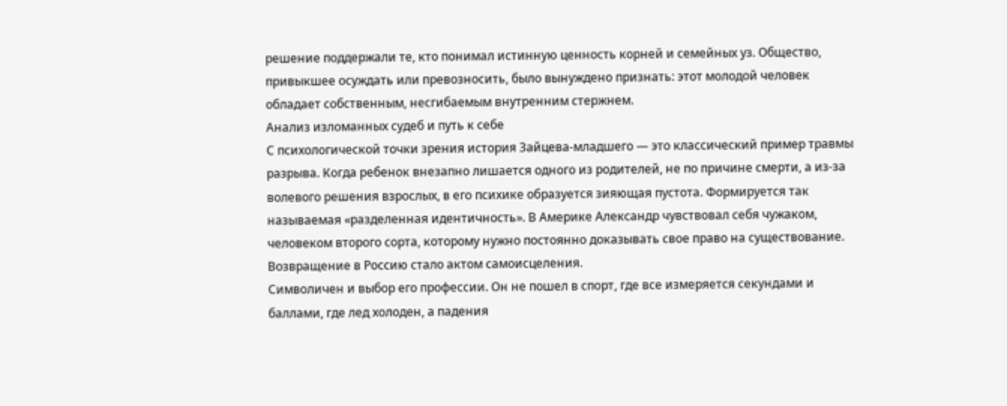решение поддержали те, кто понимал истинную ценность корней и семейных уз. Общество, привыкшее осуждать или превозносить, было вынуждено признать: этот молодой человек обладает собственным, несгибаемым внутренним стержнем.
Анализ изломанных судеб и путь к себе
С психологической точки зрения история Зайцева-младшего — это классический пример травмы разрыва. Когда ребенок внезапно лишается одного из родителей, не по причине смерти, а из-за волевого решения взрослых, в его психике образуется зияющая пустота. Формируется так называемая «разделенная идентичность». В Америке Александр чувствовал себя чужаком, человеком второго сорта, которому нужно постоянно доказывать свое право на существование. Возвращение в Россию стало актом самоисцеления.
Символичен и выбор его профессии. Он не пошел в спорт, где все измеряется секундами и баллами, где лед холоден, а падения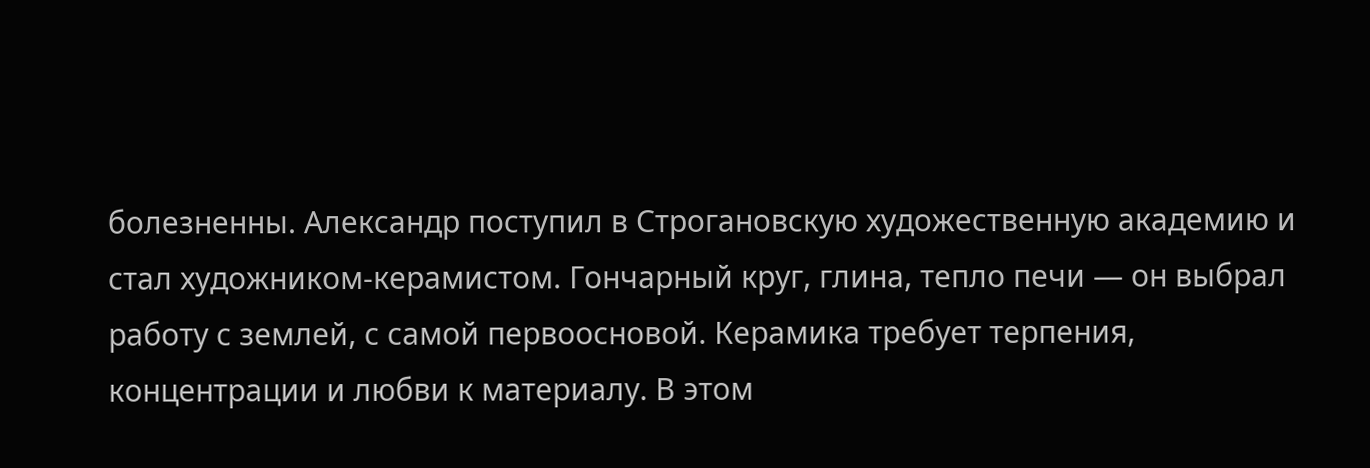болезненны. Александр поступил в Строгановскую художественную академию и стал художником-керамистом. Гончарный круг, глина, тепло печи — он выбрал работу с землей, с самой первоосновой. Керамика требует терпения, концентрации и любви к материалу. В этом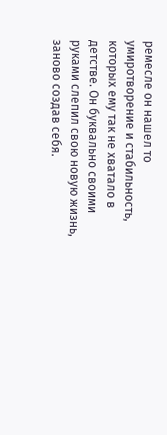ремесле он нашел то умиротворение и стабильность, которых ему так не хватало в детстве. Он буквально своими руками слепил свою новую жизнь, заново создав себя.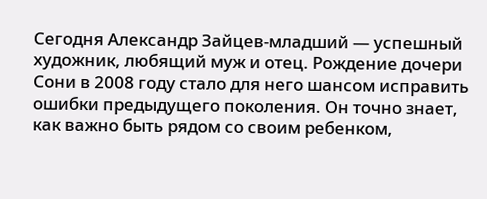Сегодня Александр Зайцев-младший — успешный художник, любящий муж и отец. Рождение дочери Сони в 2008 году стало для него шансом исправить ошибки предыдущего поколения. Он точно знает, как важно быть рядом со своим ребенком,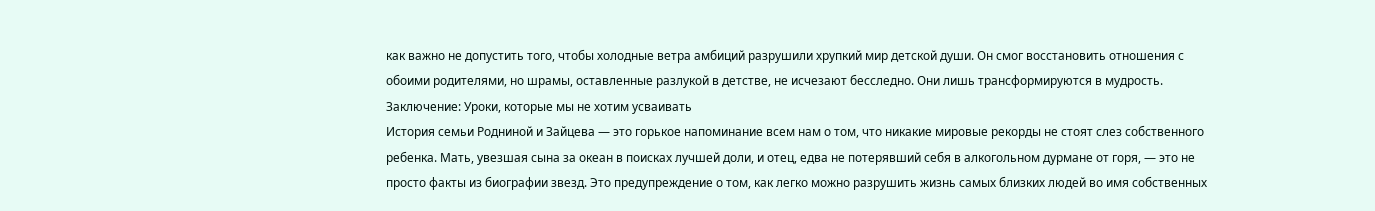как важно не допустить того, чтобы холодные ветра амбиций разрушили хрупкий мир детской души. Он смог восстановить отношения с обоими родителями, но шрамы, оставленные разлукой в детстве, не исчезают бесследно. Они лишь трансформируются в мудрость.
Заключение: Уроки, которые мы не хотим усваивать
История семьи Родниной и Зайцева — это горькое напоминание всем нам о том, что никакие мировые рекорды не стоят слез собственного ребенка. Мать, увезшая сына за океан в поисках лучшей доли, и отец, едва не потерявший себя в алкогольном дурмане от горя, — это не просто факты из биографии звезд. Это предупреждение о том, как легко можно разрушить жизнь самых близких людей во имя собственных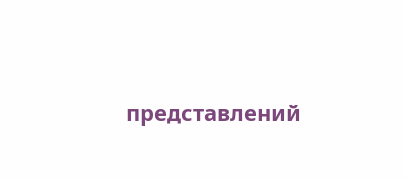представлений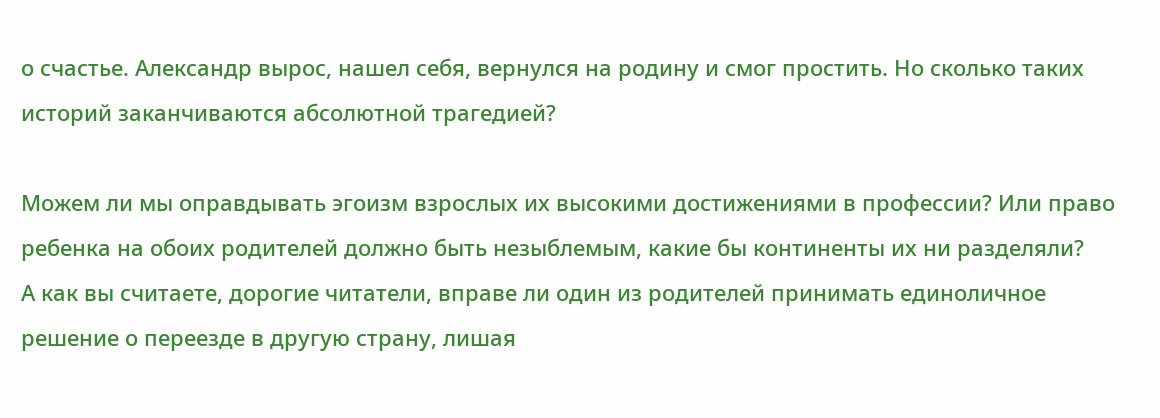о счастье. Александр вырос, нашел себя, вернулся на родину и смог простить. Но сколько таких историй заканчиваются абсолютной трагедией?

Можем ли мы оправдывать эгоизм взрослых их высокими достижениями в профессии? Или право ребенка на обоих родителей должно быть незыблемым, какие бы континенты их ни разделяли?
А как вы считаете, дорогие читатели, вправе ли один из родителей принимать единоличное решение о переезде в другую страну, лишая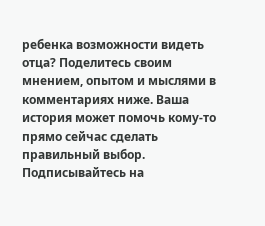ребенка возможности видеть отца? Поделитесь своим мнением, опытом и мыслями в комментариях ниже. Ваша история может помочь кому-то прямо сейчас сделать правильный выбор.
Подписывайтесь на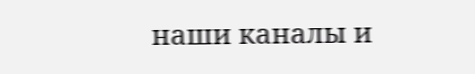наши каналы и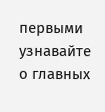первыми узнавайте о главных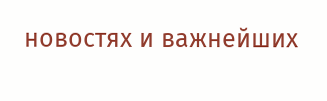новостях и важнейших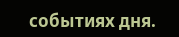событиях дня.